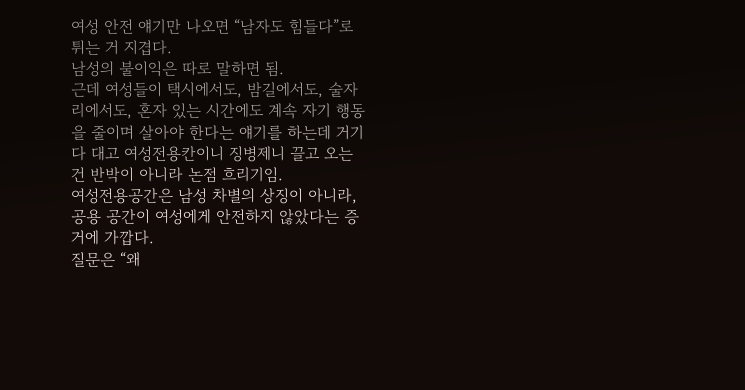여성 안전 얘기만 나오면 “남자도 힘들다”로 튀는 거 지겹다.
남성의 불이익은 따로 말하면 됨.
근데 여성들이 택시에서도, 밤길에서도, 술자리에서도, 혼자 있는 시간에도 계속 자기 행동을 줄이며 살아야 한다는 얘기를 하는데 거기다 대고 여성전용칸이니 징병제니 끌고 오는 건 반박이 아니라 논점 흐리기임.
여성전용공간은 남성 차별의 상징이 아니라, 공용 공간이 여성에게 안전하지 않았다는 증거에 가깝다.
질문은 “왜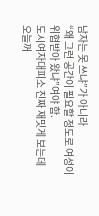남자는 못 쓰냐”가 아니라
“왜 그런 공간이 필요할 정도로 여성이 위협받아 왔냐”여야 함.
도시여자대피소 진짜 재밋게 보는데 오늘꺼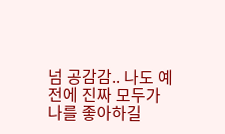넘 공감감.. 나도 예전에 진짜 모두가 나를 좋아하길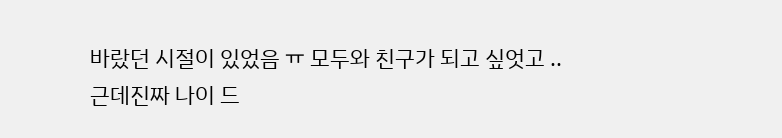바랐던 시절이 있었음 ㅠ 모두와 친구가 되고 싶엇고 ..
근데진짜 나이 드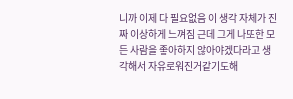니까 이제 다 필요없음 이 생각 자체가 진짜 이상하게 느껴짐 근데 그게 나또한 모든 사람을 좋아하지 않아야겠다라고 생각해서 자유로워진거같기도해